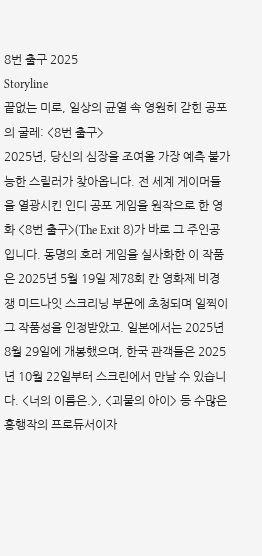8번 출구 2025
Storyline
끝없는 미로, 일상의 균열 속 영원히 갇힌 공포의 굴레: <8번 출구>
2025년, 당신의 심장을 조여올 가장 예측 불가능한 스릴러가 찾아옵니다. 전 세계 게이머들을 열광시킨 인디 공포 게임을 원작으로 한 영화 <8번 출구>(The Exit 8)가 바로 그 주인공입니다. 동명의 호러 게임을 실사화한 이 작품은 2025년 5월 19일 제78회 칸 영화제 비경쟁 미드나잇 스크리닝 부문에 초청되며 일찍이 그 작품성을 인정받았고. 일본에서는 2025년 8월 29일에 개봉했으며, 한국 관객들은 2025년 10월 22일부터 스크린에서 만날 수 있습니다. <너의 이름은.>, <괴물의 아이> 등 수많은 흥행작의 프로듀서이자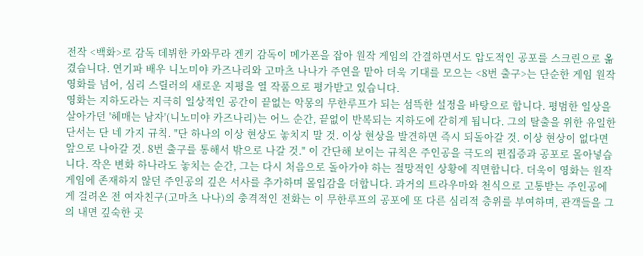전작 <백화>로 감독 데뷔한 카와무라 겐키 감독이 메가폰을 잡아 원작 게임의 간결하면서도 압도적인 공포를 스크린으로 옮겼습니다. 연기파 배우 니노미야 카즈나리와 고마츠 나나가 주연을 맡아 더욱 기대를 모으는 <8번 출구>는 단순한 게임 원작 영화를 넘어, 심리 스릴러의 새로운 지평을 열 작품으로 평가받고 있습니다.
영화는 지하도라는 지극히 일상적인 공간이 끝없는 악몽의 무한루프가 되는 섬뜩한 설정을 바탕으로 합니다. 평범한 일상을 살아가던 '헤매는 남자'(니노미야 카즈나리)는 어느 순간, 끝없이 반복되는 지하도에 갇히게 됩니다. 그의 탈출을 위한 유일한 단서는 단 네 가지 규칙. "단 하나의 이상 현상도 놓치지 말 것. 이상 현상을 발견하면 즉시 되돌아갈 것. 이상 현상이 없다면 앞으로 나아갈 것. 8번 출구를 통해서 밖으로 나갈 것." 이 간단해 보이는 규칙은 주인공을 극도의 편집증과 공포로 몰아넣습니다. 작은 변화 하나라도 놓치는 순간, 그는 다시 처음으로 돌아가야 하는 절망적인 상황에 직면합니다. 더욱이 영화는 원작 게임에 존재하지 않던 주인공의 깊은 서사를 추가하며 몰입감을 더합니다. 과거의 트라우마와 천식으로 고통받는 주인공에게 걸려온 전 여자친구(고마츠 나나)의 충격적인 전화는 이 무한루프의 공포에 또 다른 심리적 층위를 부여하며, 관객들을 그의 내면 깊숙한 곳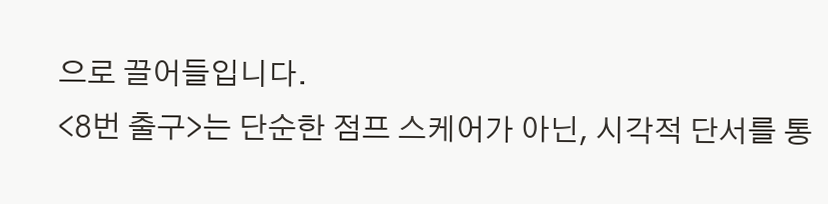으로 끌어들입니다.
<8번 출구>는 단순한 점프 스케어가 아닌, 시각적 단서를 통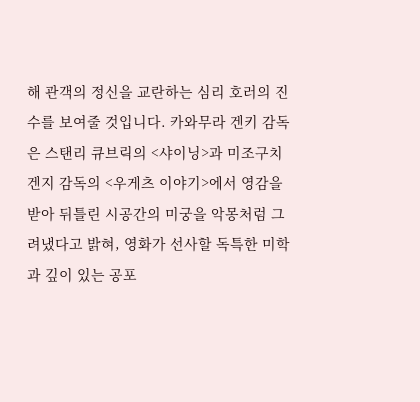해 관객의 정신을 교란하는 심리 호러의 진수를 보여줄 것입니다. 카와무라 겐키 감독은 스탠리 큐브릭의 <샤이닝>과 미조구치 겐지 감독의 <우게츠 이야기>에서 영감을 받아 뒤틀린 시공간의 미궁을 악몽처럼 그려냈다고 밝혀, 영화가 선사할 독특한 미학과 깊이 있는 공포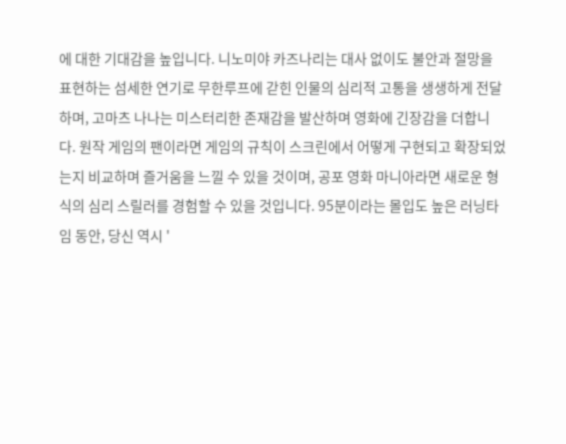에 대한 기대감을 높입니다. 니노미야 카즈나리는 대사 없이도 불안과 절망을 표현하는 섬세한 연기로 무한루프에 갇힌 인물의 심리적 고통을 생생하게 전달하며, 고마츠 나나는 미스터리한 존재감을 발산하며 영화에 긴장감을 더합니다. 원작 게임의 팬이라면 게임의 규칙이 스크린에서 어떻게 구현되고 확장되었는지 비교하며 즐거움을 느낄 수 있을 것이며, 공포 영화 마니아라면 새로운 형식의 심리 스릴러를 경험할 수 있을 것입니다. 95분이라는 몰입도 높은 러닝타임 동안, 당신 역시 '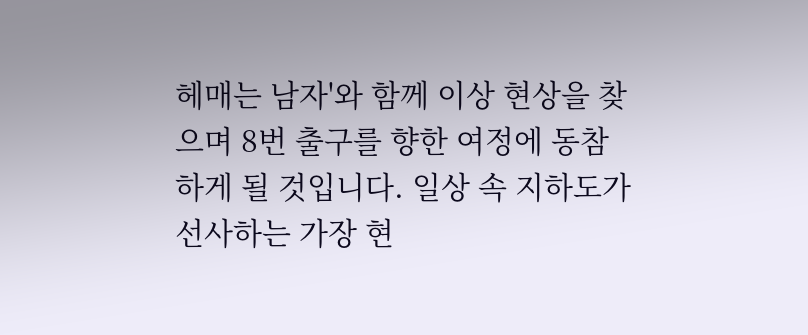헤매는 남자'와 함께 이상 현상을 찾으며 8번 출구를 향한 여정에 동참하게 될 것입니다. 일상 속 지하도가 선사하는 가장 현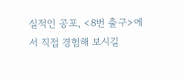실적인 공포, <8번 출구>에서 직접 경험해 보시길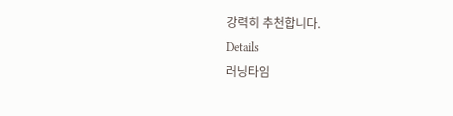강력히 추천합니다.
Details
러닝타임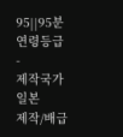95||95분
연령등급
-
제작국가
일본
제작/배급